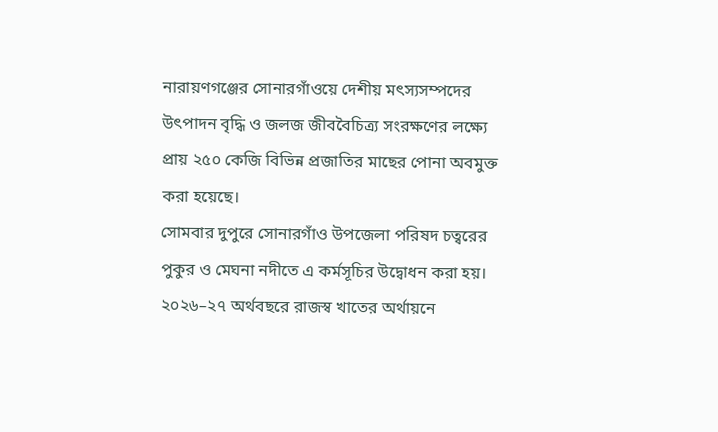নারায়ণগঞ্জের সোনারগাঁওয়ে দেশীয় মৎস্যসম্পদের উৎপাদন বৃদ্ধি ও জলজ জীববৈচিত্র্য সংরক্ষণের লক্ষ্যে প্রায় ২৫০ কেজি বিভিন্ন প্রজাতির মাছের পোনা অবমুক্ত করা হয়েছে।
সোমবার দুপুরে সোনারগাঁও উপজেলা পরিষদ চত্বরের পুকুর ও মেঘনা নদীতে এ কর্মসূচির উদ্বোধন করা হয়। ২০২৬–২৭ অর্থবছরে রাজস্ব খাতের অর্থায়নে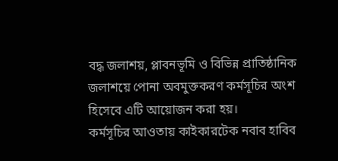বদ্ধ জলাশয়, প্লাবনভূমি ও বিভিন্ন প্রাতিষ্ঠানিক জলাশয়ে পোনা অবমুক্তকরণ কর্মসূচির অংশ হিসেবে এটি আয়োজন করা হয়।
কর্মসূচির আওতায় কাইকারটেক নবাব হাবিব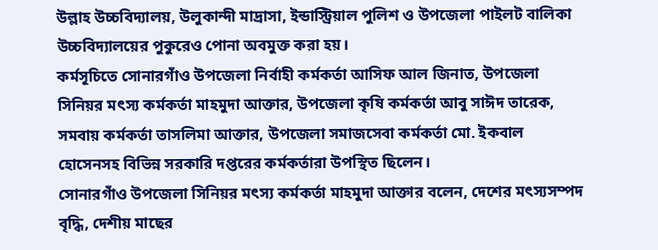উল্লাহ উচ্চবিদ্যালয়, উলুকান্দী মাদ্রাসা, ইন্ডাস্ট্রিয়াল পুলিশ ও উপজেলা পাইলট বালিকা উচ্চবিদ্যালয়ের পুকুরেও পোনা অবমুক্ত করা হয়।
কর্মসূচিতে সোনারগাঁও উপজেলা নির্বাহী কর্মকর্তা আসিফ আল জিনাত, উপজেলা সিনিয়র মৎস্য কর্মকর্তা মাহমুদা আক্তার, উপজেলা কৃষি কর্মকর্তা আবু সাঈদ তারেক, সমবায় কর্মকর্তা তাসলিমা আক্তার, উপজেলা সমাজসেবা কর্মকর্তা মো. ইকবাল হোসেনসহ বিভিন্ন সরকারি দপ্তরের কর্মকর্তারা উপস্থিত ছিলেন।
সোনারগাঁও উপজেলা সিনিয়র মৎস্য কর্মকর্তা মাহমুদা আক্তার বলেন, দেশের মৎস্যসম্পদ বৃদ্ধি, দেশীয় মাছের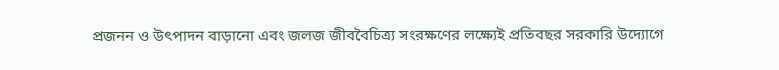প্রজনন ও উৎপাদন বাড়ানো এবং জলজ জীববৈচিত্র্য সংরক্ষণের লক্ষ্যেই প্রতিবছর সরকারি উদ্যোগে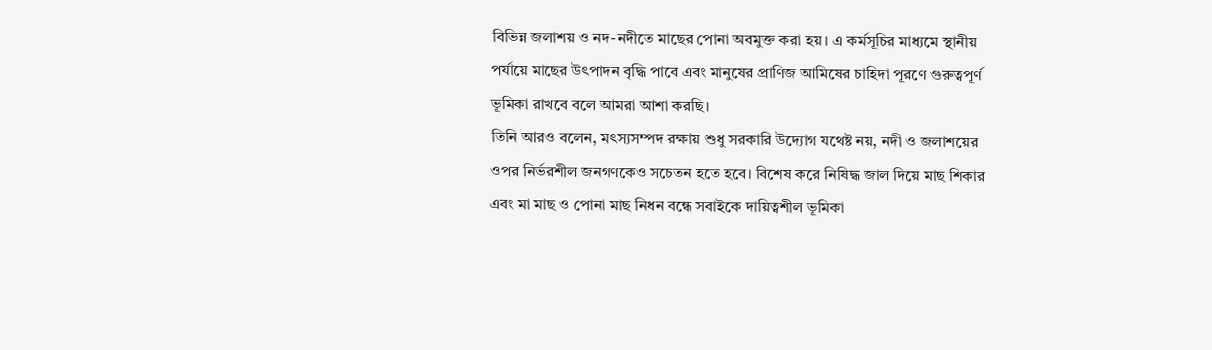বিভিন্ন জলাশয় ও নদ-নদীতে মাছের পোনা অবমুক্ত করা হয়। এ কর্মসূচির মাধ্যমে স্থানীয় পর্যায়ে মাছের উৎপাদন বৃদ্ধি পাবে এবং মানুষের প্রাণিজ আমিষের চাহিদা পূরণে গুরুত্বপূর্ণ ভূমিকা রাখবে বলে আমরা আশা করছি।
তিনি আরও বলেন, মৎস্যসম্পদ রক্ষায় শুধু সরকারি উদ্যোগ যথেষ্ট নয়, নদী ও জলাশয়ের ওপর নির্ভরশীল জনগণকেও সচেতন হতে হবে। বিশেষ করে নিষিদ্ধ জাল দিয়ে মাছ শিকার এবং মা মাছ ও পোনা মাছ নিধন বন্ধে সবাইকে দায়িত্বশীল ভূমিকা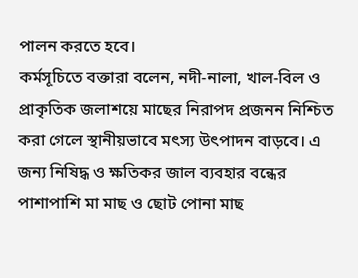পালন করতে হবে।
কর্মসূচিতে বক্তারা বলেন, নদী-নালা, খাল-বিল ও প্রাকৃতিক জলাশয়ে মাছের নিরাপদ প্রজনন নিশ্চিত করা গেলে স্থানীয়ভাবে মৎস্য উৎপাদন বাড়বে। এ জন্য নিষিদ্ধ ও ক্ষতিকর জাল ব্যবহার বন্ধের পাশাপাশি মা মাছ ও ছোট পোনা মাছ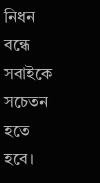নিধন বন্ধে সবাইকে সচেতন হতে হবে।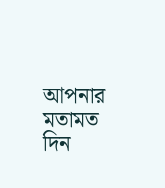আপনার মতামত দিন